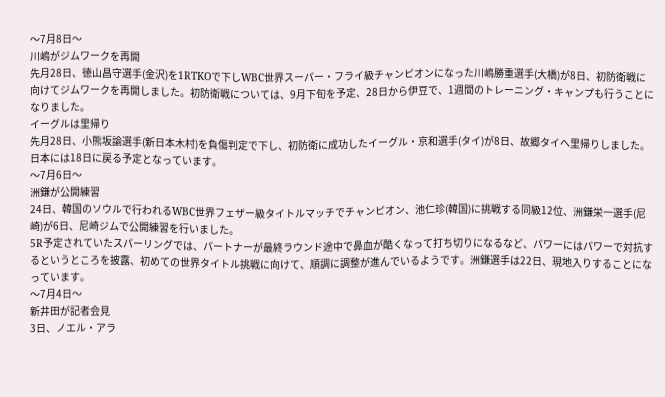〜7月8日〜
川嶋がジムワークを再開
先月28日、徳山昌守選手(金沢)を1RTKOで下しWBC世界スーパー・フライ級チャンピオンになった川嶋勝重選手(大橋)が8日、初防衛戦に向けてジムワークを再開しました。初防衛戦については、9月下旬を予定、28日から伊豆で、1週間のトレーニング・キャンプも行うことになりました。
イーグルは里帰り
先月28日、小熊坂諭選手(新日本木村)を負傷判定で下し、初防衛に成功したイーグル・京和選手(タイ)が8日、故郷タイへ里帰りしました。日本には18日に戻る予定となっています。
〜7月6日〜
洲鎌が公開練習
24日、韓国のソウルで行われるWBC世界フェザー級タイトルマッチでチャンピオン、池仁珍(韓国)に挑戦する同級12位、洲鎌栄一選手(尼崎)が6日、尼崎ジムで公開練習を行いました。
5R予定されていたスパーリングでは、パートナーが最終ラウンド途中で鼻血が酷くなって打ち切りになるなど、パワーにはパワーで対抗するというところを披露、初めての世界タイトル挑戦に向けて、順調に調整が進んでいるようです。洲鎌選手は22日、現地入りすることになっています。
〜7月4日〜
新井田が記者会見
3日、ノエル・アラ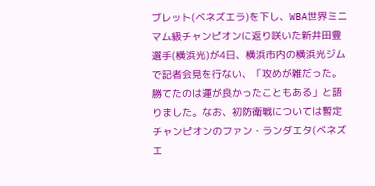ブレット(ベネズエラ)を下し、WBA世界ミニマム級チャンピオンに返り咲いた新井田豊選手(横浜光)が4日、横浜市内の横浜光ジムで記者会見を行ない、「攻めが雑だった。勝てたのは運が良かったこともある」と語りました。なお、初防衛戦については暫定チャンピオンのファン・ランダエタ(ベネズエ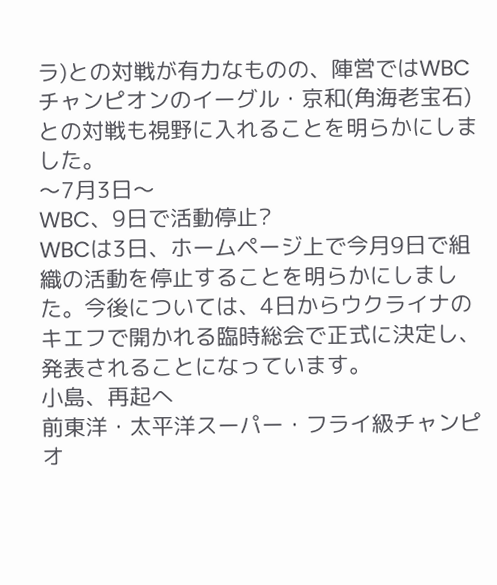ラ)との対戦が有力なものの、陣営ではWBCチャンピオンのイーグル・京和(角海老宝石)との対戦も視野に入れることを明らかにしました。
〜7月3日〜
WBC、9日で活動停止?
WBCは3日、ホームページ上で今月9日で組織の活動を停止することを明らかにしました。今後については、4日からウクライナのキエフで開かれる臨時総会で正式に決定し、発表されることになっています。
小島、再起へ
前東洋・太平洋スーパー・フライ級チャンピオ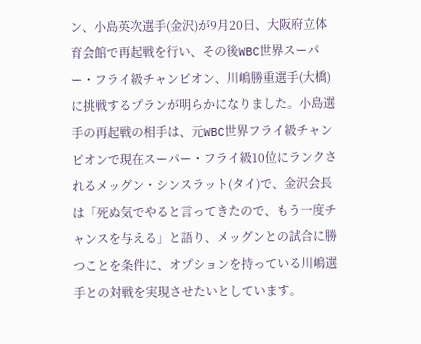ン、小島英次選手(金沢)が9月20日、大阪府立体育会館で再起戦を行い、その後WBC世界スーパー・フライ級チャンピオン、川嶋勝重選手(大橋)に挑戦するプランが明らかになりました。小島選手の再起戦の相手は、元WBC世界フライ級チャンピオンで現在スーパー・フライ級10位にランクされるメッグン・シンスラット(タイ)で、金沢会長は「死ぬ気でやると言ってきたので、もう一度チャンスを与える」と語り、メッグンとの試合に勝つことを条件に、オプションを持っている川嶋選手との対戦を実現させたいとしています。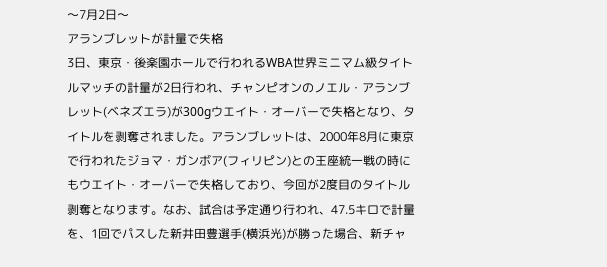〜7月2日〜
アランブレットが計量で失格
3日、東京・後楽園ホールで行われるWBA世界ミニマム級タイトルマッチの計量が2日行われ、チャンピオンのノエル・アランブレット(ベネズエラ)が300gウエイト・オーバーで失格となり、タイトルを剥奪されました。アランブレットは、2000年8月に東京で行われたジョマ・ガンボア(フィリピン)との王座統一戦の時にもウエイト・オーバーで失格しており、今回が2度目のタイトル剥奪となります。なお、試合は予定通り行われ、47.5キロで計量を、1回でパスした新井田豊選手(横浜光)が勝った場合、新チャ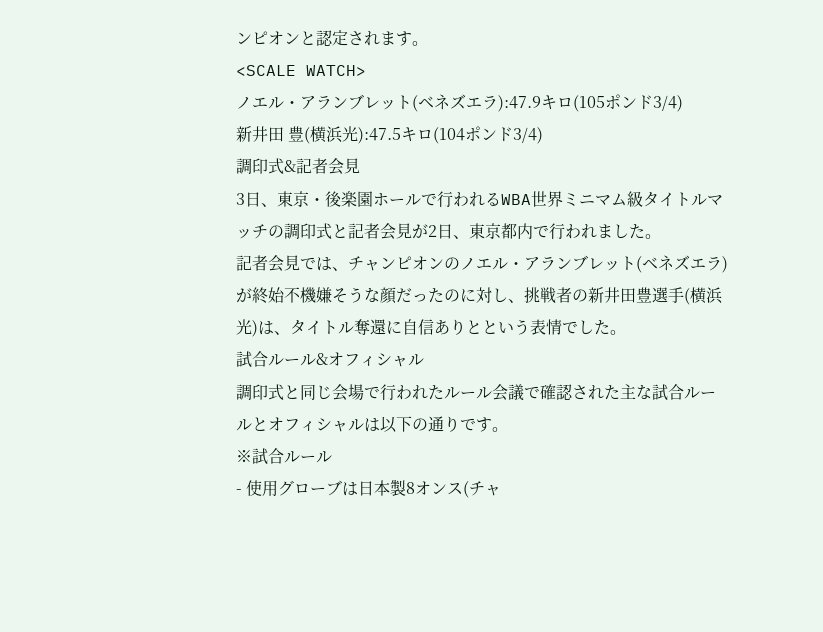ンピオンと認定されます。
<SCALE WATCH>
ノエル・アランブレット(ベネズエラ):47.9キロ(105ポンド3/4)
新井田 豊(横浜光):47.5キロ(104ポンド3/4)
調印式&記者会見
3日、東京・後楽園ホールで行われるWBA世界ミニマム級タイトルマッチの調印式と記者会見が2日、東京都内で行われました。
記者会見では、チャンピオンのノエル・アランブレット(ベネズエラ)が終始不機嫌そうな顔だったのに対し、挑戦者の新井田豊選手(横浜光)は、タイトル奪還に自信ありとという表情でした。
試合ルール&オフィシャル
調印式と同じ会場で行われたルール会議で確認された主な試合ルールとオフィシャルは以下の通りです。
※試合ルール
- 使用グローブは日本製8オンス(チャ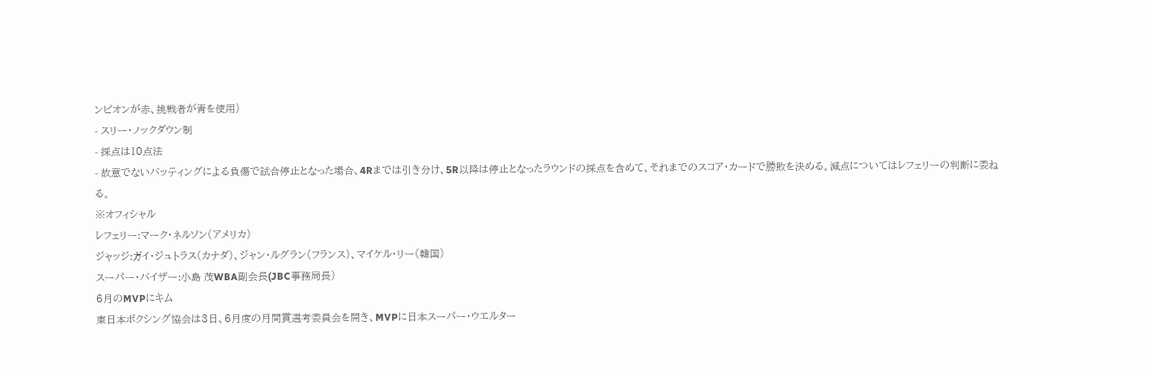ンピオンが赤、挑戦者が青を使用)
- スリー・ノックダウン制
- 採点は10点法
- 故意でないバッティングによる負傷で試合停止となった場合、4Rまでは引き分け、5R以降は停止となったラウンドの採点を含めて、それまでのスコア・カードで勝敗を決める。減点についてはレフェリーの判断に委ねる。
※オフィシャル
レフェリー:マーク・ネルソン(アメリカ)
ジャッジ:ガイ・ジュトラス(カナダ)、ジャン・ルグラン(フランス)、マイケル・リー(韓国)
スーパー・バイザー:小島 茂WBA副会長(JBC事務局長)
6月のMVPにキム
東日本ボクシング協会は3日、6月度の月間賞選考委員会を開き、MVPに日本スーパー・ウエルター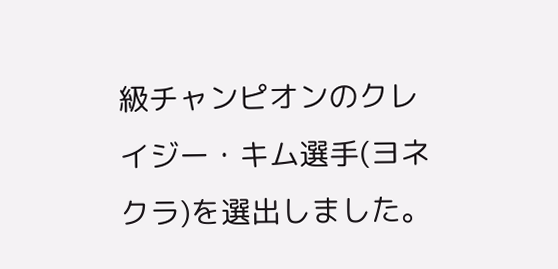級チャンピオンのクレイジー・キム選手(ヨネクラ)を選出しました。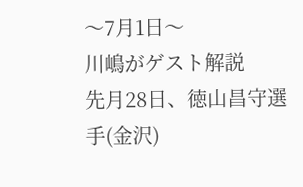〜7月1日〜
川嶋がゲスト解説
先月28日、徳山昌守選手(金沢)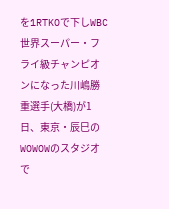を1RTKOで下しWBC世界スーパー・フライ級チャンピオンになった川嶋勝重選手(大橋)が1日、東京・辰巳のWOWOWのスタジオで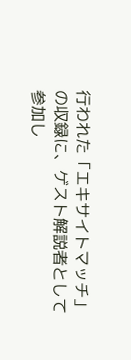行われた「エキサイトマッチ」の収録に、ゲスト解説者として参加し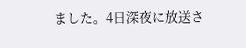ました。4日深夜に放送さ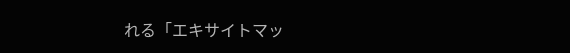れる「エキサイトマッ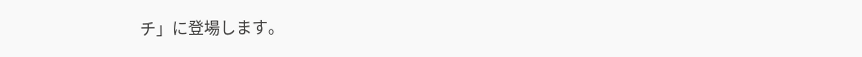チ」に登場します。